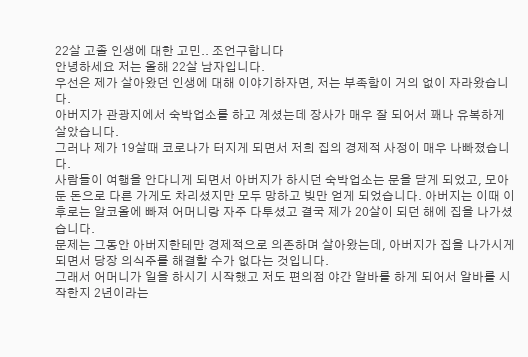22살 고졸 인생에 대한 고민.. 조언구합니다
안녕하세요 저는 올해 22살 남자입니다.
우선은 제가 살아왔던 인생에 대해 이야기하자면, 저는 부족함이 거의 없이 자라왔습니다.
아버지가 관광지에서 숙박업소를 하고 계셨는데 장사가 매우 잘 되어서 꽤나 유복하게 살았습니다.
그러나 제가 19살때 코로나가 터지게 되면서 저희 집의 경제적 사정이 매우 나빠졌습니다.
사람들이 여행을 안다니게 되면서 아버지가 하시던 숙박업소는 문을 닫게 되었고, 모아둔 돈으로 다른 가게도 차리셨지만 모두 망하고 빚만 얻게 되었습니다. 아버지는 이때 이후로는 알코올에 빠져 어머니랑 자주 다투셨고 결국 제가 20살이 되던 해에 집을 나가셨습니다.
문제는 그동안 아버지한테만 경제적으로 의존하며 살아왔는데, 아버지가 집을 나가시게 되면서 당장 의식주를 해결할 수가 없다는 것입니다.
그래서 어머니가 일을 하시기 시작했고 저도 편의점 야간 알바를 하게 되어서 알바를 시작한지 2년이라는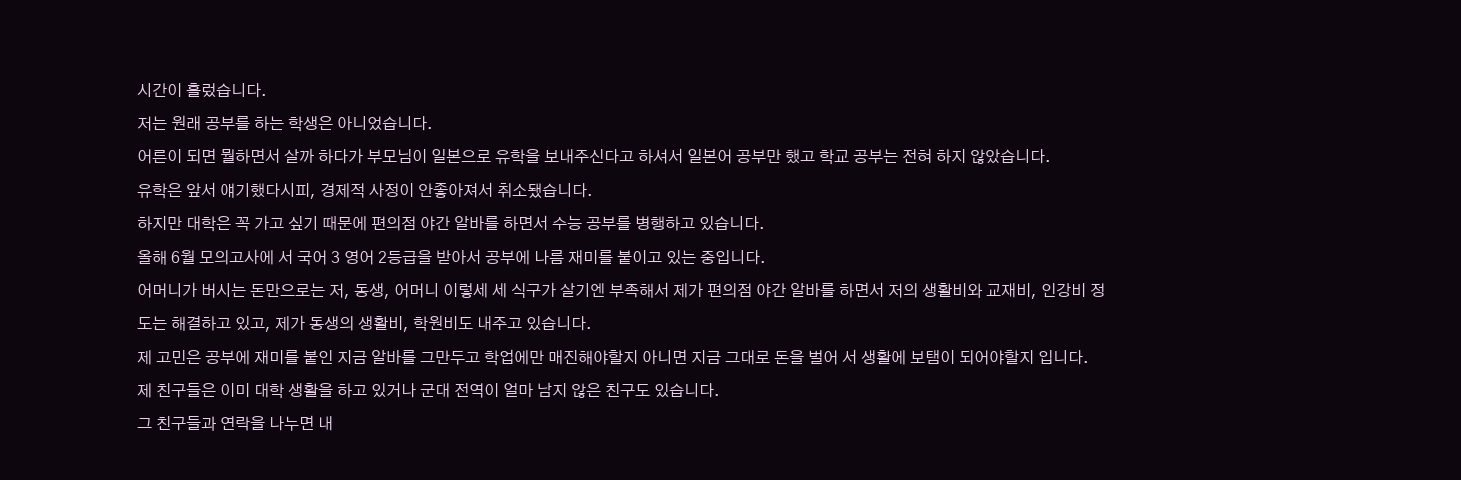시간이 흘렀습니다.
저는 원래 공부를 하는 학생은 아니었습니다.
어른이 되면 뭘하면서 살까 하다가 부모님이 일본으로 유학을 보내주신다고 하셔서 일본어 공부만 했고 학교 공부는 전혀 하지 않았습니다.
유학은 앞서 얘기했다시피, 경제적 사정이 안좋아져서 취소됐습니다.
하지만 대학은 꼭 가고 싶기 때문에 편의점 야간 알바를 하면서 수능 공부를 병행하고 있습니다.
올해 6월 모의고사에 서 국어 3 영어 2등급을 받아서 공부에 나름 재미를 붙이고 있는 중입니다.
어머니가 버시는 돈만으로는 저, 동생, 어머니 이렇세 세 식구가 살기엔 부족해서 제가 편의점 야간 알바를 하면서 저의 생활비와 교재비, 인강비 정도는 해결하고 있고, 제가 동생의 생활비, 학원비도 내주고 있습니다.
제 고민은 공부에 재미를 붙인 지금 알바를 그만두고 학업에만 매진해야할지 아니면 지금 그대로 돈을 벌어 서 생활에 보탬이 되어야할지 입니다.
제 친구들은 이미 대학 생활을 하고 있거나 군대 전역이 얼마 남지 않은 친구도 있습니다.
그 친구들과 연락을 나누면 내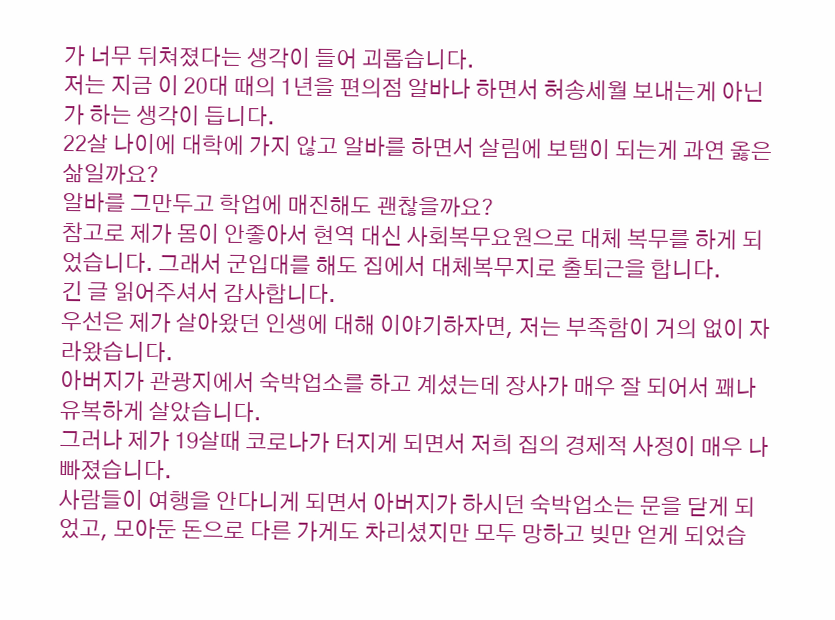가 너무 뒤쳐졌다는 생각이 들어 괴롭습니다.
저는 지금 이 20대 때의 1년을 편의점 알바나 하면서 허송세월 보내는게 아닌가 하는 생각이 듭니다.
22살 나이에 대학에 가지 않고 알바를 하면서 살림에 보탬이 되는게 과연 옳은 삶일까요?
알바를 그만두고 학업에 매진해도 괜찮을까요?
참고로 제가 몸이 안좋아서 현역 대신 사회복무요원으로 대체 복무를 하게 되었습니다. 그래서 군입대를 해도 집에서 대체복무지로 출퇴근을 합니다.
긴 글 읽어주셔서 감사합니다.
우선은 제가 살아왔던 인생에 대해 이야기하자면, 저는 부족함이 거의 없이 자라왔습니다.
아버지가 관광지에서 숙박업소를 하고 계셨는데 장사가 매우 잘 되어서 꽤나 유복하게 살았습니다.
그러나 제가 19살때 코로나가 터지게 되면서 저희 집의 경제적 사정이 매우 나빠졌습니다.
사람들이 여행을 안다니게 되면서 아버지가 하시던 숙박업소는 문을 닫게 되었고, 모아둔 돈으로 다른 가게도 차리셨지만 모두 망하고 빚만 얻게 되었습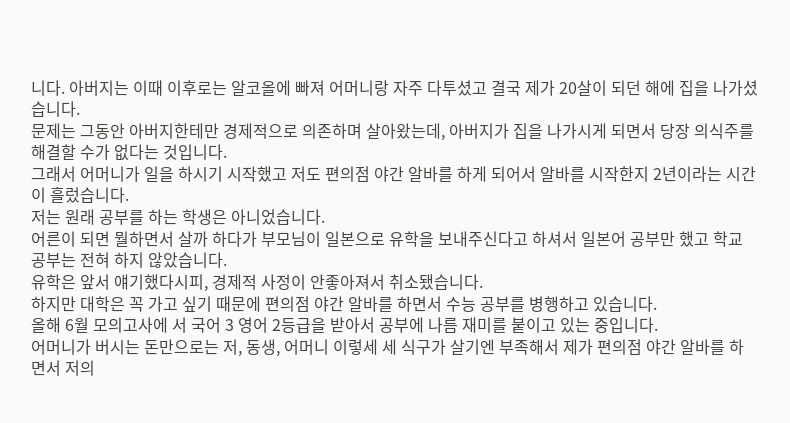니다. 아버지는 이때 이후로는 알코올에 빠져 어머니랑 자주 다투셨고 결국 제가 20살이 되던 해에 집을 나가셨습니다.
문제는 그동안 아버지한테만 경제적으로 의존하며 살아왔는데, 아버지가 집을 나가시게 되면서 당장 의식주를 해결할 수가 없다는 것입니다.
그래서 어머니가 일을 하시기 시작했고 저도 편의점 야간 알바를 하게 되어서 알바를 시작한지 2년이라는 시간이 흘렀습니다.
저는 원래 공부를 하는 학생은 아니었습니다.
어른이 되면 뭘하면서 살까 하다가 부모님이 일본으로 유학을 보내주신다고 하셔서 일본어 공부만 했고 학교 공부는 전혀 하지 않았습니다.
유학은 앞서 얘기했다시피, 경제적 사정이 안좋아져서 취소됐습니다.
하지만 대학은 꼭 가고 싶기 때문에 편의점 야간 알바를 하면서 수능 공부를 병행하고 있습니다.
올해 6월 모의고사에 서 국어 3 영어 2등급을 받아서 공부에 나름 재미를 붙이고 있는 중입니다.
어머니가 버시는 돈만으로는 저, 동생, 어머니 이렇세 세 식구가 살기엔 부족해서 제가 편의점 야간 알바를 하면서 저의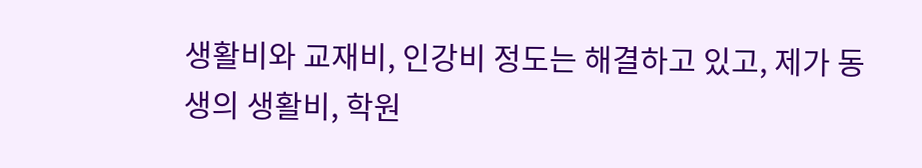생활비와 교재비, 인강비 정도는 해결하고 있고, 제가 동생의 생활비, 학원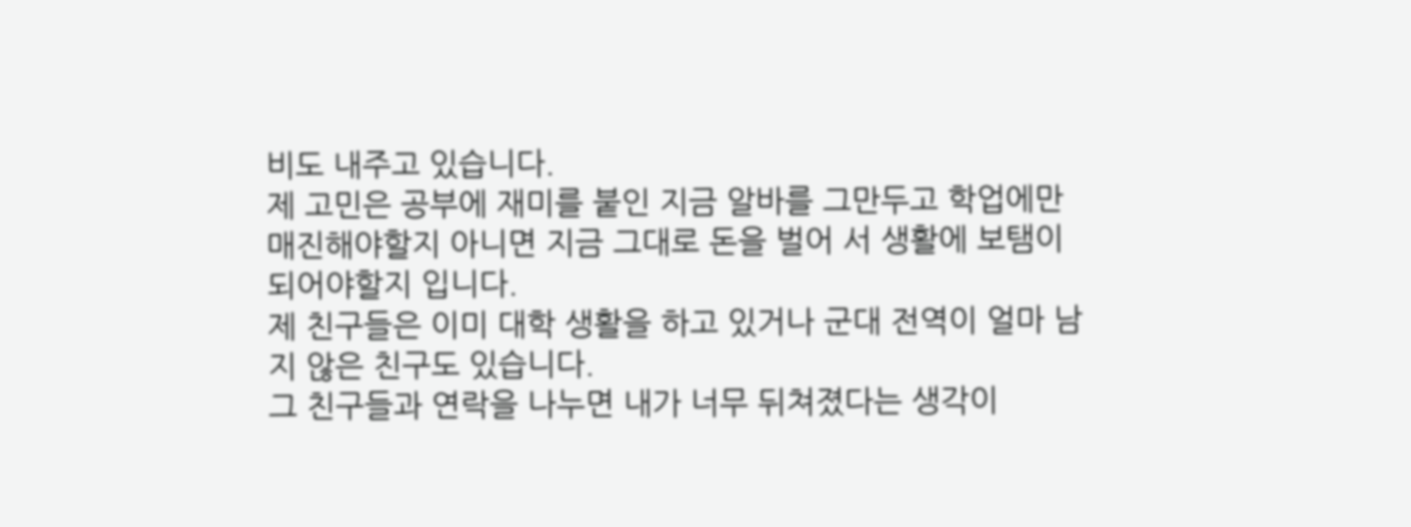비도 내주고 있습니다.
제 고민은 공부에 재미를 붙인 지금 알바를 그만두고 학업에만 매진해야할지 아니면 지금 그대로 돈을 벌어 서 생활에 보탬이 되어야할지 입니다.
제 친구들은 이미 대학 생활을 하고 있거나 군대 전역이 얼마 남지 않은 친구도 있습니다.
그 친구들과 연락을 나누면 내가 너무 뒤쳐졌다는 생각이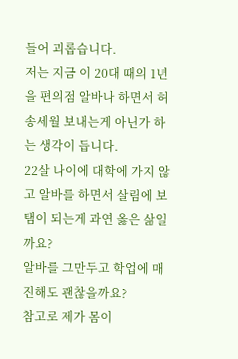들어 괴롭습니다.
저는 지금 이 20대 때의 1년을 편의점 알바나 하면서 허송세월 보내는게 아닌가 하는 생각이 듭니다.
22살 나이에 대학에 가지 않고 알바를 하면서 살림에 보탬이 되는게 과연 옳은 삶일까요?
알바를 그만두고 학업에 매진해도 괜찮을까요?
참고로 제가 몸이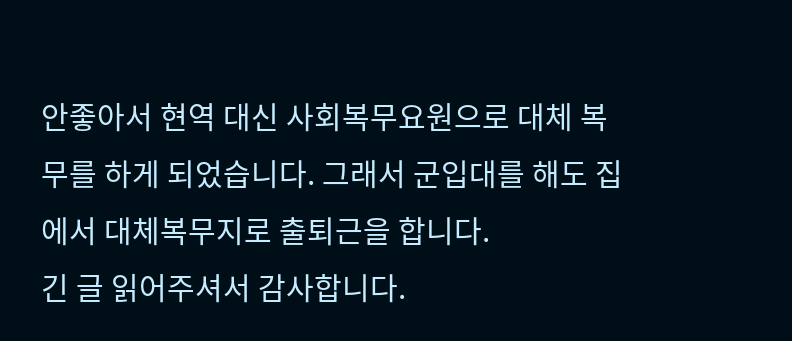안좋아서 현역 대신 사회복무요원으로 대체 복무를 하게 되었습니다. 그래서 군입대를 해도 집에서 대체복무지로 출퇴근을 합니다.
긴 글 읽어주셔서 감사합니다.